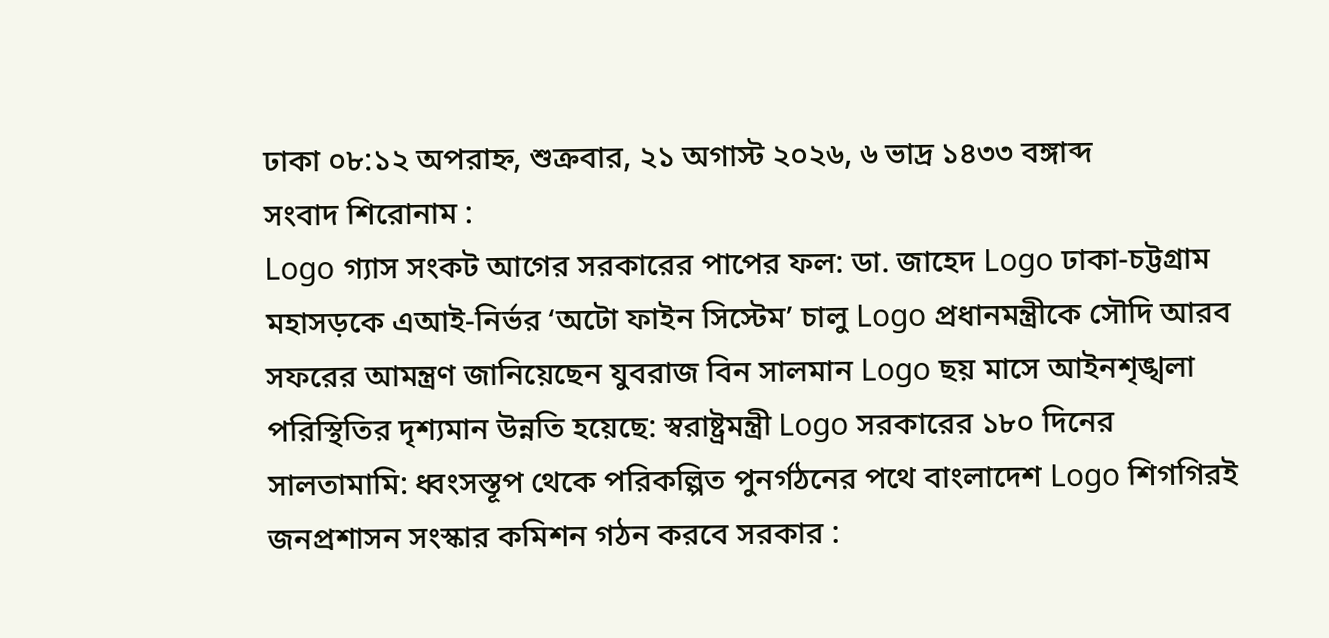ঢাকা ০৮:১২ অপরাহ্ন, শুক্রবার, ২১ অগাস্ট ২০২৬, ৬ ভাদ্র ১৪৩৩ বঙ্গাব্দ
সংবাদ শিরোনাম :
Logo গ্যাস সংকট আগের সরকারের পাপের ফল: ডা. জাহেদ Logo ঢাকা-চট্টগ্রাম মহাসড়কে এআই-নির্ভর ‘অটো ফাইন সিস্টেম’ চালু Logo প্রধানমন্ত্রীকে সৌদি আরব সফরের আমন্ত্রণ জানিয়েছেন যুবরাজ বিন সালমান Logo ছয় মাসে আইনশৃঙ্খলা পরিস্থিতির দৃশ্যমান উন্নতি হয়েছে: স্বরাষ্ট্রমন্ত্রী Logo সরকারের ১৮০ দিনের সালতামামি: ধ্বংসস্তূপ থেকে পরিকল্পিত পুনর্গঠনের পথে বাংলাদেশ Logo শিগগিরই জনপ্রশাসন সংস্কার কমিশন গঠন করবে সরকার :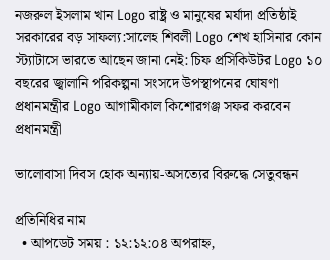নজরুল ইসলাম খান Logo রাষ্ট্র ও মানুষের মর্যাদা প্রতিষ্ঠাই সরকারের বড় সাফল্য:সালেহ শিবলী Logo শেখ হাসিনার কোন স্ট্যাটাসে ভারতে আছেন জানা নেই: চিফ প্রসিকিউটর Logo ১০ বছরের জ্বালানি পরিকল্পনা সংসদে উপস্থাপনের ঘোষণা প্রধানমন্ত্রীর Logo আগামীকাল কিশোরগঞ্জ সফর করবেন প্রধানমন্ত্রী

ভালোবাসা দিবস হোক অন্যায়-অসত্যের বিরুদ্ধে সেতুবন্ধন

প্রতিনিধির নাম
  • আপডেট সময় : ১২:১২:০৪ অপরাহ্ন,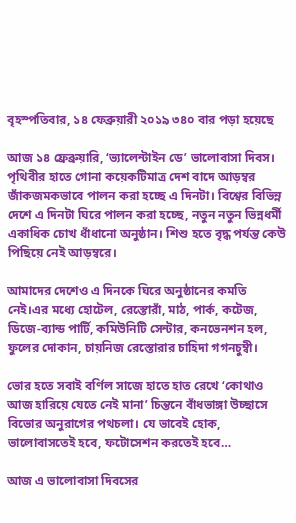বৃহস্পতিবার, ১৪ ফেব্রুয়ারী ২০১৯ ৩৪০ বার পড়া হয়েছে

আজ ১৪ ফ্রেব্রুয়ারি, ‘ভ্যালেন্টাইন ডে’ ভালোবাসা দিবস। পৃথিবীর হাতে গোনা কয়েকটিমাত্র দেশ বাদে আড়ম্বর জাঁকজমকভাবে পালন করা হচ্ছে এ দিনটা। বিশ্বের বিভিন্ন দেশে এ দিনটা ঘিরে পালন করা হচ্ছে, নতুন নতুন ভিন্নধর্মী একাধিক চোখ ধাঁধানো অনুষ্ঠান। শিশু হতে বৃদ্ধ পর্যন্ত কেউ পিছিয়ে নেই আড়ম্বরে।

আমাদের দেশেও এ দিনকে ঘিরে অনুষ্ঠানের কমতি নেই।এর মধ্যে হোটেল, রেস্তোরাঁ, মাঠ, পার্ক, কটেজ, ডিজে-ব্যান্ড পার্টি, কমিউনিটি সেন্টার, কনভেনশন হল, ফুলের দোকান, চায়নিজ রেস্তোরার চাহিদা গগনচুম্বী।

ভোর হতে সবাই বর্ণিল সাজে হাতে হাত রেখে ‘কোথাও আজ হারিয়ে যেতে নেই মানা’ চিন্তনে বাঁধভাঙ্গা উচ্ছাসে বিভোর অনুরাগের পথচলা। যে ভাবেই হোক, ভালোবাসতেই হবে, ফটোসেশন করতেই হবে…

আজ এ ভালোবাসা দিবসের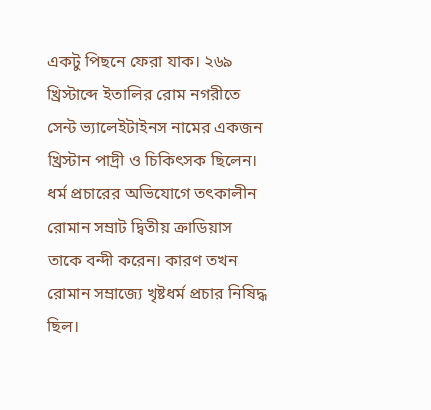একটু পিছনে ফেরা যাক। ২৬৯ খ্রিস্টাব্দে ইতালির রোম নগরীতে সেন্ট ভ্যালেইটাইনস নামের একজন খ্রিস্টান পাদ্রী ও চিকিৎসক ছিলেন। ধর্ম প্রচারের অভিযোগে তৎকালীন রোমান সম্রাট দ্বিতীয় ক্রাডিয়াস তাকে বন্দী করেন। কারণ তখন রোমান সম্রাজ্যে খৃষ্টধর্ম প্রচার নিষিদ্ধ ছিল।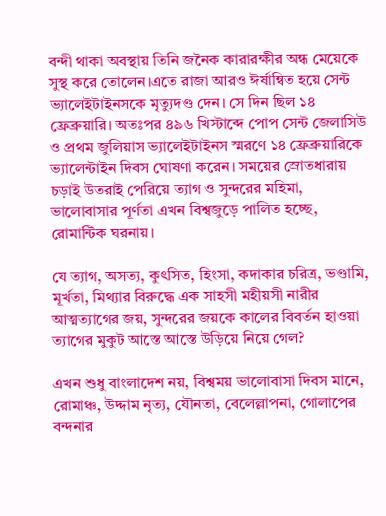বন্দী থাকা অবস্থায় তিনি জনৈক কারারক্ষীর অন্ধ মেয়েকে সুস্থ করে তোলেন।এতে রাজা আরও ঈর্ষান্বিত হয়ে সেন্ট ভ্যালেইটাইনসকে মৃত্যুদণ্ড দেন। সে দিন ছিল ১৪ ফ্রেব্রুয়ারি। অতঃপর ৪৯৬ খিস্টাব্দে পোপ সেন্ট জেলাসিউ ও প্রথম জুলিয়াস ভ্যালেইটাইনস স্মরণে ১৪ ফ্রেব্রুয়ারিকে ভ্যালেন্টাইন দিবস ঘোষণা করেন। সময়ের স্রোতধারায় চড়াই উতরাই পেরিয়ে ত্যাগ ও সুন্দরের মহিমা, ভালোবাসার পূর্ণতা এখন বিশ্বজুড়ে পালিত হচ্ছে, রোমান্টিক ঘরনায়।

যে ত্যাগ, অসত্য, কুৎসিত, হিংসা, কদাকার চরিত্র, ভণ্ডামি, মূর্খতা, মিথ্যার বিরুদ্ধে এক সাহসী মহীয়সী নারীর আত্মত্যাগের জয়, সুন্দরের জয়কে কালের বিবর্তন হাওয়া ত্যাগের মুকুট আস্তে আস্তে উড়িয়ে নিয়ে গেল?

এখন শুধু বাংলাদেশ নয়, বিশ্বময় ভালোবাসা দিবস মানে, রোমাঞ্চ, উদ্দাম নৃত্য, যৌনতা, বেলেল্লাপনা, গোলাপের বন্দনার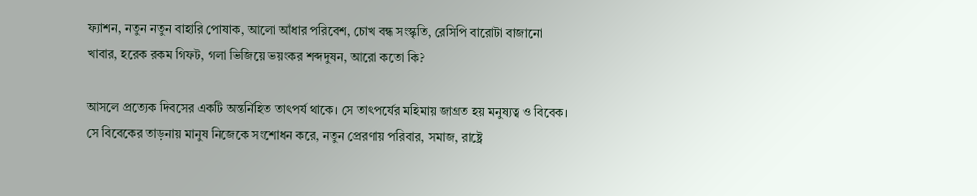ফ্যাশন, নতুন নতুন বাহারি পোষাক, আলো আঁধার পরিবেশ, চোখ বন্ধ সংস্কৃতি, রেসিপি বারোটা বাজানো খাবার, হরেক রকম গিফট, গলা ভিজিয়ে ভয়ংকর শব্দদুষন, আরো কতো কি?

আসলে প্রত্যেক দিবসের একটি অন্তর্নিহিত তাৎপর্য থাকে। সে তাৎপর্যের মহিমায় জাগ্রত হয় মনুষ্যত্ব ও বিবেক। সে বিবেকের তাড়নায় মানুষ নিজেকে সংশোধন করে, নতুন প্রেরণায় পরিবার, সমাজ, রাষ্ট্রে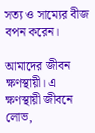সত্য ও সাম্যের বীজ বপন করেন।

আমাদের জীবন ক্ষণস্থায়ী। এ ক্ষণস্থায়ী জীবনে লোভ,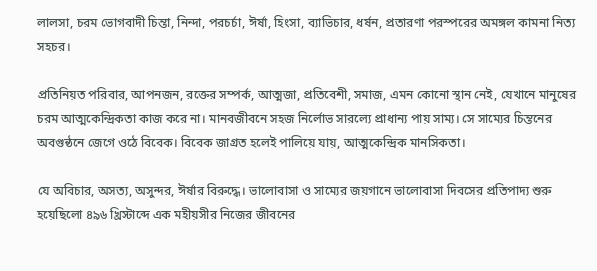লালসা, চরম ভোগবাদী চিন্তা, নিন্দা, পরচর্চা, ঈর্ষা, হিংসা, ব্যাভিচার, ধর্ষন, প্রতারণা পরস্পরের অমঙ্গল কামনা নিত্য সহচর।

প্রতিনিয়ত পরিবার, আপনজন, রক্তের সম্পর্ক, আত্মজা, প্রতিবেশী, সমাজ, এমন কোনো স্থান নেই, যেখানে মানুষের চরম আত্মকেন্দ্রিকতা কাজ করে না। মানবজীবনে সহজ নির্লোভ সারল্যে প্রাধান্য পায় সাম্য। সে সাম্যের চিন্তনের অবগুন্ঠনে জেগে ওঠে বিবেক। বিবেক জাগ্রত হলেই পালিয়ে যায়, আত্মকেন্দ্রিক মানসিকতা।

যে অবিচার, অসত্য, অসুন্দর, ঈর্ষার বিরুদ্ধে। ভালোবাসা ও সাম্যের জয়গানে ভালোবাসা দিবসের প্রতিপাদ্য শুরু হয়েছিলো ৪৯৬ খ্রিস্টাব্দে এক মহীয়সীর নিজের জীবনের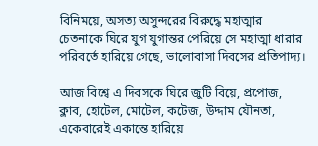বিনিময়ে, অসত্য অসুন্দরের বিরুদ্ধে মহাত্মার চেতনাকে ঘিরে যুগ যুগান্তর পেরিয়ে সে মহাত্মা ধারার পরিবর্তে হারিয়ে গেছে, ভালোবাসা দিবসের প্রতিপাদ্য।

আজ বিশ্বে এ দিবসকে ঘিরে জুটি বিয়ে, প্রপোজ, ক্লাব, হোটেল, মোটেল, কটেজ, উদ্দাম যৌনতা, একেবারেই একান্তে হারিয়ে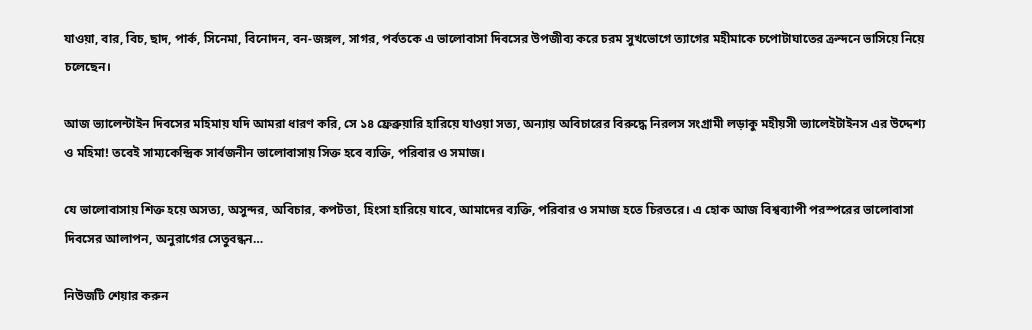যাওয়া, বার, বিচ, ছাদ, পার্ক, সিনেমা, বিনোদন, বন-জঙ্গল, সাগর, পর্বতকে এ ভালোবাসা দিবসের উপজীব্য করে চরম সুখভোগে ত্যাগের মহীমাকে চপোটাঘাতের ক্রন্দনে ভাসিয়ে নিয়ে চলেছেন।

আজ ভ্যালেন্টাইন দিবসের মহিমায় যদি আমরা ধারণ করি, সে ১৪ ফ্রেব্রুয়ারি হারিয়ে যাওয়া সত্য, অন্যায় অবিচারের বিরুদ্ধে নিরলস সংগ্রামী লড়াকু মহীয়সী ভ্যালেইটাইনস এর উদ্দেশ্য ও মহিমা! তবেই সাম্যকেন্দ্রিক সার্বজনীন ভালোবাসায় সিক্ত হবে ব্যক্তি, পরিবার ও সমাজ।

যে ভালোবাসায় শিক্ত হয়ে অসত্য, অসুন্দর, অবিচার, কপটতা, হিংসা হারিয়ে যাবে, আমাদের ব্যক্তি, পরিবার ও সমাজ হতে চিরতরে। এ হোক আজ বিশ্বব্যাপী পরস্পরের ভালোবাসা দিবসের আলাপন, অনুরাগের সেতুবন্ধন…

নিউজটি শেয়ার করুন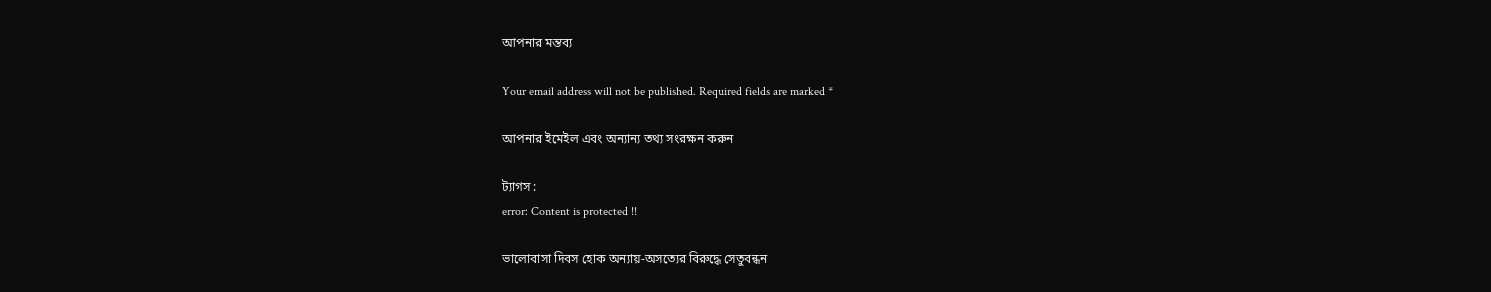আপনার মন্তব্য

Your email address will not be published. Required fields are marked *

আপনার ইমেইল এবং অন্যান্য তথ্য সংরক্ষন করুন

ট্যাগস :
error: Content is protected !!

ভালোবাসা দিবস হোক অন্যায়-অসত্যের বিরুদ্ধে সেতুবন্ধন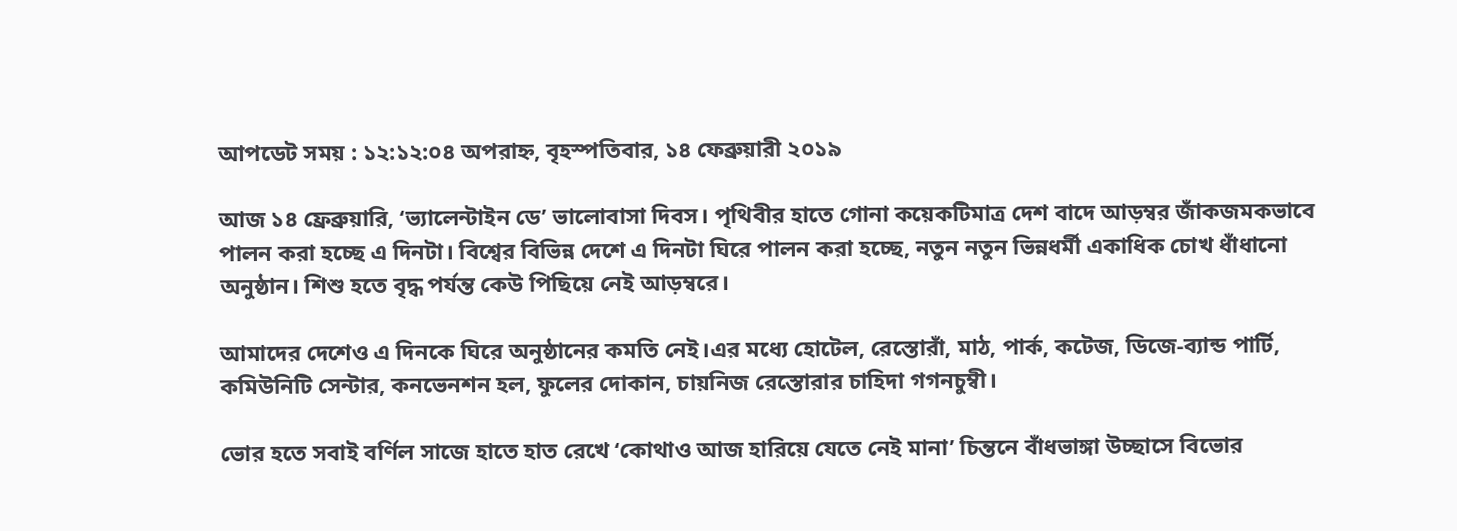আপডেট সময় : ১২:১২:০৪ অপরাহ্ন, বৃহস্পতিবার, ১৪ ফেব্রুয়ারী ২০১৯

আজ ১৪ ফ্রেব্রুয়ারি, ‘ভ্যালেন্টাইন ডে’ ভালোবাসা দিবস। পৃথিবীর হাতে গোনা কয়েকটিমাত্র দেশ বাদে আড়ম্বর জাঁকজমকভাবে পালন করা হচ্ছে এ দিনটা। বিশ্বের বিভিন্ন দেশে এ দিনটা ঘিরে পালন করা হচ্ছে, নতুন নতুন ভিন্নধর্মী একাধিক চোখ ধাঁধানো অনুষ্ঠান। শিশু হতে বৃদ্ধ পর্যন্ত কেউ পিছিয়ে নেই আড়ম্বরে।

আমাদের দেশেও এ দিনকে ঘিরে অনুষ্ঠানের কমতি নেই।এর মধ্যে হোটেল, রেস্তোরাঁ, মাঠ, পার্ক, কটেজ, ডিজে-ব্যান্ড পার্টি, কমিউনিটি সেন্টার, কনভেনশন হল, ফুলের দোকান, চায়নিজ রেস্তোরার চাহিদা গগনচুম্বী।

ভোর হতে সবাই বর্ণিল সাজে হাতে হাত রেখে ‘কোথাও আজ হারিয়ে যেতে নেই মানা’ চিন্তনে বাঁধভাঙ্গা উচ্ছাসে বিভোর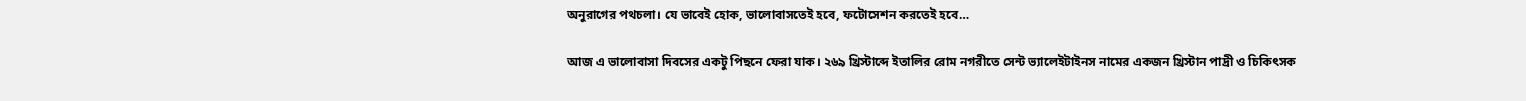অনুরাগের পথচলা। যে ভাবেই হোক, ভালোবাসতেই হবে, ফটোসেশন করতেই হবে…

আজ এ ভালোবাসা দিবসের একটু পিছনে ফেরা যাক। ২৬৯ খ্রিস্টাব্দে ইতালির রোম নগরীতে সেন্ট ভ্যালেইটাইনস নামের একজন খ্রিস্টান পাদ্রী ও চিকিৎসক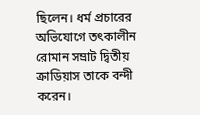ছিলেন। ধর্ম প্রচারের অভিযোগে তৎকালীন রোমান সম্রাট দ্বিতীয় ক্রাডিয়াস তাকে বন্দী করেন।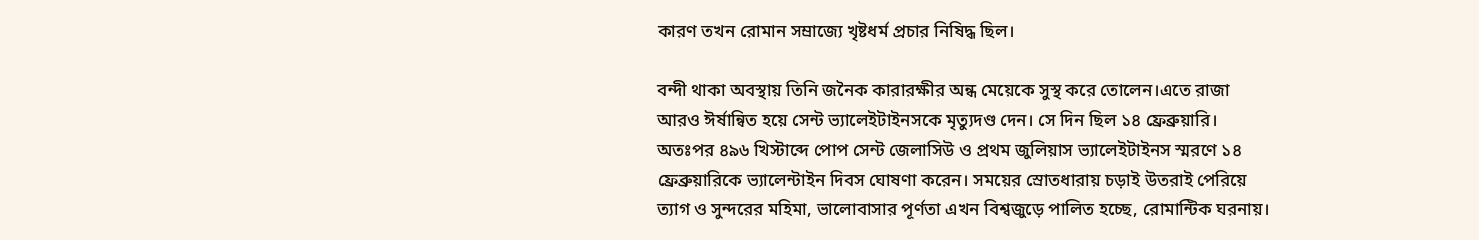কারণ তখন রোমান সম্রাজ্যে খৃষ্টধর্ম প্রচার নিষিদ্ধ ছিল।

বন্দী থাকা অবস্থায় তিনি জনৈক কারারক্ষীর অন্ধ মেয়েকে সুস্থ করে তোলেন।এতে রাজা আরও ঈর্ষান্বিত হয়ে সেন্ট ভ্যালেইটাইনসকে মৃত্যুদণ্ড দেন। সে দিন ছিল ১৪ ফ্রেব্রুয়ারি। অতঃপর ৪৯৬ খিস্টাব্দে পোপ সেন্ট জেলাসিউ ও প্রথম জুলিয়াস ভ্যালেইটাইনস স্মরণে ১৪ ফ্রেব্রুয়ারিকে ভ্যালেন্টাইন দিবস ঘোষণা করেন। সময়ের স্রোতধারায় চড়াই উতরাই পেরিয়ে ত্যাগ ও সুন্দরের মহিমা, ভালোবাসার পূর্ণতা এখন বিশ্বজুড়ে পালিত হচ্ছে, রোমান্টিক ঘরনায়।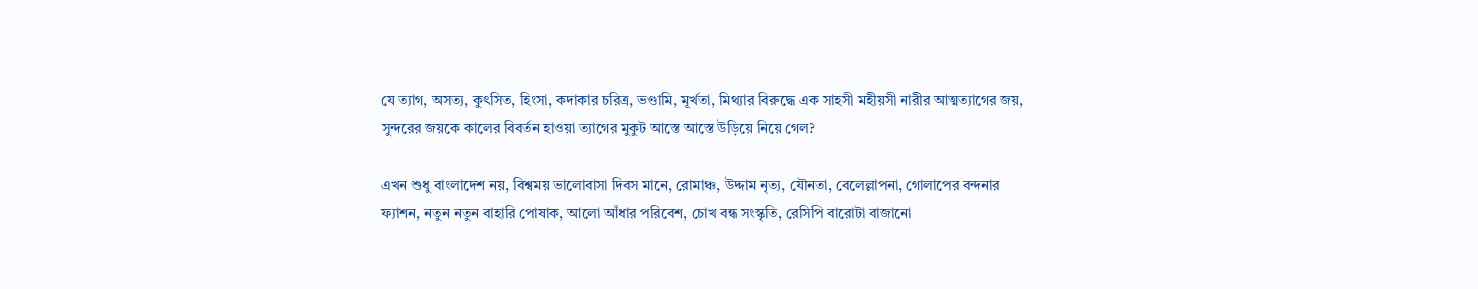যে ত্যাগ, অসত্য, কুৎসিত, হিংসা, কদাকার চরিত্র, ভণ্ডামি, মূর্খতা, মিথ্যার বিরুদ্ধে এক সাহসী মহীয়সী নারীর আত্মত্যাগের জয়, সুন্দরের জয়কে কালের বিবর্তন হাওয়া ত্যাগের মুকুট আস্তে আস্তে উড়িয়ে নিয়ে গেল?

এখন শুধু বাংলাদেশ নয়, বিশ্বময় ভালোবাসা দিবস মানে, রোমাঞ্চ, উদ্দাম নৃত্য, যৌনতা, বেলেল্লাপনা, গোলাপের বন্দনার ফ্যাশন, নতুন নতুন বাহারি পোষাক, আলো আঁধার পরিবেশ, চোখ বন্ধ সংস্কৃতি, রেসিপি বারোটা বাজানো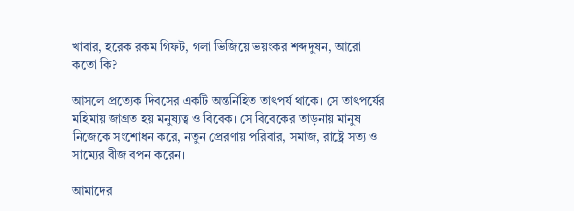খাবার, হরেক রকম গিফট, গলা ভিজিয়ে ভয়ংকর শব্দদুষন, আরো কতো কি?

আসলে প্রত্যেক দিবসের একটি অন্তর্নিহিত তাৎপর্য থাকে। সে তাৎপর্যের মহিমায় জাগ্রত হয় মনুষ্যত্ব ও বিবেক। সে বিবেকের তাড়নায় মানুষ নিজেকে সংশোধন করে, নতুন প্রেরণায় পরিবার, সমাজ, রাষ্ট্রে সত্য ও সাম্যের বীজ বপন করেন।

আমাদের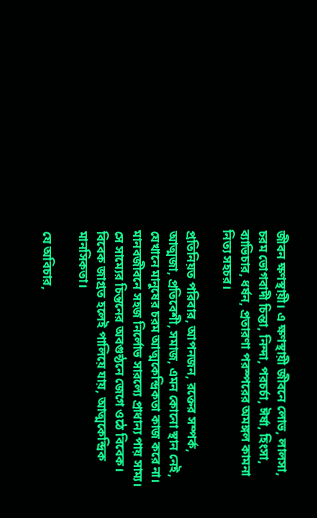জীবন ক্ষণস্থায়ী। এ ক্ষণস্থায়ী জীবনে লোভ, লালসা, চরম ভোগবাদী চিন্তা, নিন্দা, পরচর্চা, ঈর্ষা, হিংসা, ব্যাভিচার, ধর্ষন, প্রতারণা পরস্পরের অমঙ্গল কামনা নিত্য সহচর।

প্রতিনিয়ত পরিবার, আপনজন, রক্তের সম্পর্ক, আত্মজা, প্রতিবেশী, সমাজ, এমন কোনো স্থান নেই, যেখানে মানুষের চরম আত্মকেন্দ্রিকতা কাজ করে না। মানবজীবনে সহজ নির্লোভ সারল্যে প্রাধান্য পায় সাম্য। সে সাম্যের চিন্তনের অবগুন্ঠনে জেগে ওঠে বিবেক। বিবেক জাগ্রত হলেই পালিয়ে যায়, আত্মকেন্দ্রিক মানসিকতা।

যে অবিচার,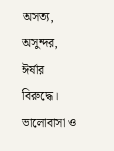অসত্য, অসুন্দর, ঈর্ষার বিরুদ্ধে। ভালোবাসা ও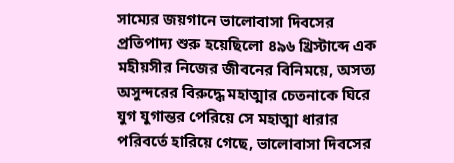সাম্যের জয়গানে ভালোবাসা দিবসের প্রতিপাদ্য শুরু হয়েছিলো ৪৯৬ খ্রিস্টাব্দে এক মহীয়সীর নিজের জীবনের বিনিময়ে, অসত্য অসুন্দরের বিরুদ্ধে মহাত্মার চেতনাকে ঘিরে যুগ যুগান্তর পেরিয়ে সে মহাত্মা ধারার পরিবর্তে হারিয়ে গেছে, ভালোবাসা দিবসের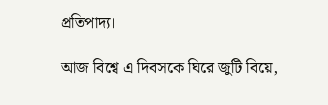প্রতিপাদ্য।

আজ বিশ্বে এ দিবসকে ঘিরে জুটি বিয়ে,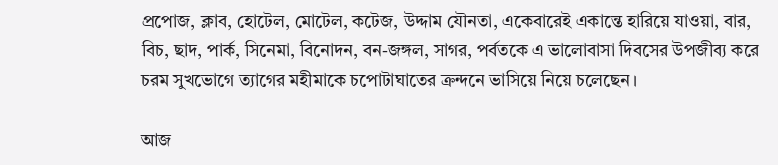প্রপোজ, ক্লাব, হোটেল, মোটেল, কটেজ, উদ্দাম যৌনতা, একেবারেই একান্তে হারিয়ে যাওয়া, বার, বিচ, ছাদ, পার্ক, সিনেমা, বিনোদন, বন-জঙ্গল, সাগর, পর্বতকে এ ভালোবাসা দিবসের উপজীব্য করে চরম সুখভোগে ত্যাগের মহীমাকে চপোটাঘাতের ক্রন্দনে ভাসিয়ে নিয়ে চলেছেন।

আজ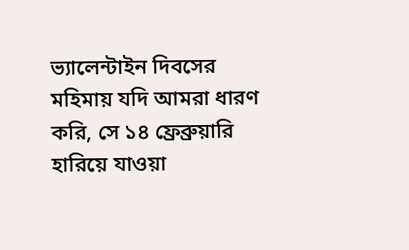ভ্যালেন্টাইন দিবসের মহিমায় যদি আমরা ধারণ করি, সে ১৪ ফ্রেব্রুয়ারি হারিয়ে যাওয়া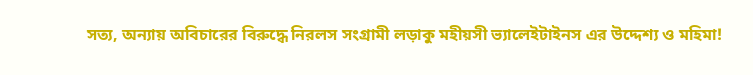সত্য, অন্যায় অবিচারের বিরুদ্ধে নিরলস সংগ্রামী লড়াকু মহীয়সী ভ্যালেইটাইনস এর উদ্দেশ্য ও মহিমা!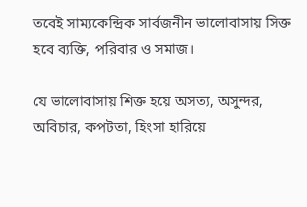তবেই সাম্যকেন্দ্রিক সার্বজনীন ভালোবাসায় সিক্ত হবে ব্যক্তি, পরিবার ও সমাজ।

যে ভালোবাসায় শিক্ত হয়ে অসত্য, অসুন্দর, অবিচার, কপটতা, হিংসা হারিয়ে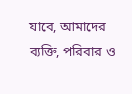যাবে, আমাদের ব্যক্তি, পরিবার ও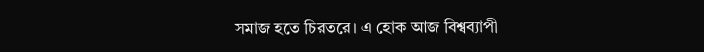সমাজ হতে চিরতরে। এ হোক আজ বিশ্বব্যাপী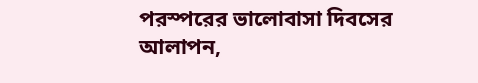পরস্পরের ভালোবাসা দিবসের আলাপন,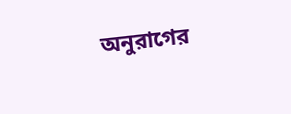অনুরাগের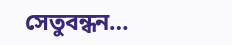সেতুবন্ধন…